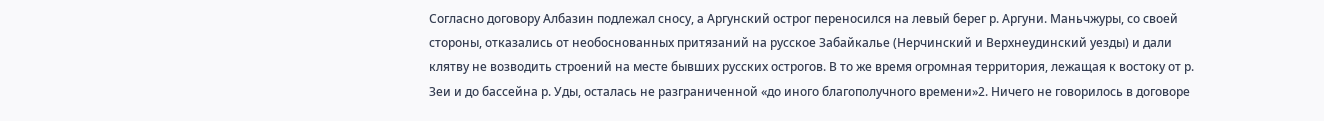Согласно договору Албазин подлежал сносу, а Аргунский острог переносился на левый берег р. Аргуни. Маньчжуры, со своей стороны, отказались от необоснованных притязаний на русское Забайкалье (Нерчинский и Верхнеудинский уезды) и дали клятву не возводить строений на месте бывших русских острогов. В то же время огромная территория, лежащая к востоку от р. Зеи и до бассейна р. Уды, осталась не разграниченной «до иного благополучного времени»2. Ничего не говорилось в договоре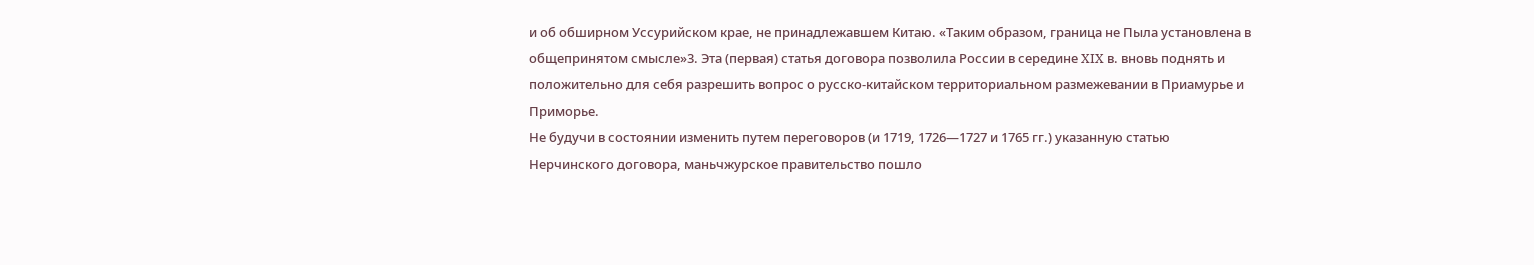и об обширном Уссурийском крае, не принадлежавшем Китаю. «Таким образом, граница не Пыла установлена в общепринятом смысле»3. Эта (первая) статья договора позволила России в середине XIX в. вновь поднять и положительно для себя разрешить вопрос о русско-китайском территориальном размежевании в Приамурье и Приморье.
Не будучи в состоянии изменить путем переговоров (и 1719, 1726—1727 и 1765 гг.) указанную статью Нерчинского договора, маньчжурское правительство пошло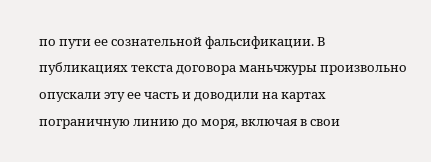по пути ее сознательной фальсификации. В публикациях текста договора маньчжуры произвольно опускали эту ее часть и доводили на картах пограничную линию до моря, включая в свои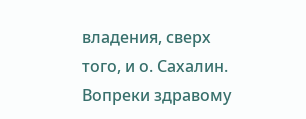владения, сверх того, и о. Сахалин. Вопреки здравому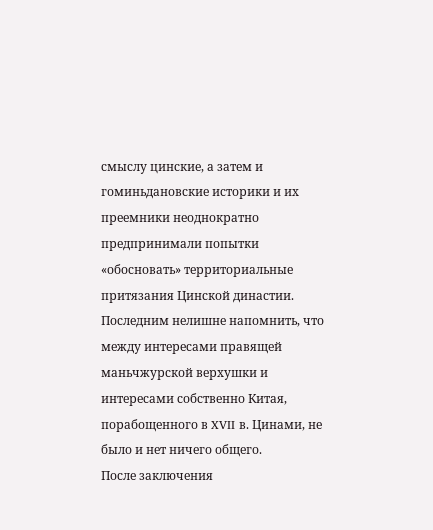смыслу цинские, а затем и гоминьдановские историки и их преемники неоднократно предпринимали попытки «обосновать» территориальные притязания Цинской династии. Последним нелишне напомнить, что между интересами правящей маньчжурской верхушки и интересами собственно Китая, порабощенного в XVII в. Цинами, не было и нет ничего общего.
После заключения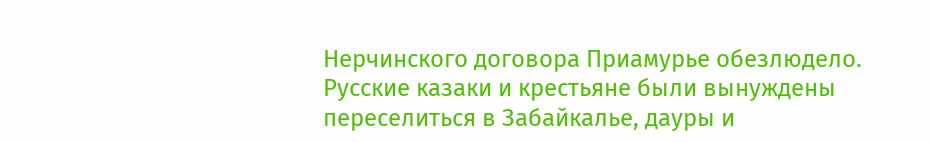Нерчинского договора Приамурье обезлюдело. Русские казаки и крестьяне были вынуждены переселиться в Забайкалье, дауры и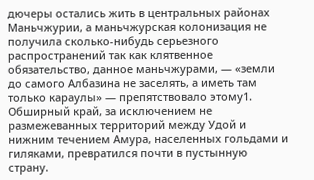дючеры остались жить в центральных районах Маньчжурии, а маньчжурская колонизация не получила сколько-нибудь серьезного распространений так как клятвенное обязательство, данное маньчжурами, — «земли до самого Албазина не заселять, а иметь там только караулы» — препятствовало этому1. Обширный край, за исключением не размежеванных территорий между Удой и нижним течением Амура, населенных гольдами и гиляками, превратился почти в пустынную страну.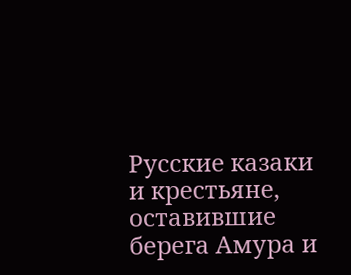Русские казаки и крестьяне, оставившие берега Амура и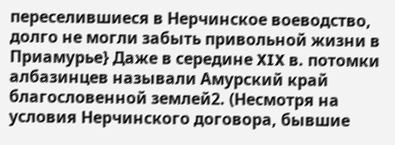переселившиеся в Нерчинское воеводство, долго не могли забыть привольной жизни в Приамурье} Даже в середине XIX в. потомки албазинцев называли Амурский край благословенной землей2. (Несмотря на условия Нерчинского договора, бывшие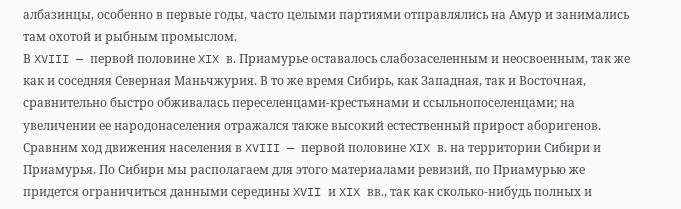албазинцы, особенно в первые годы, часто целыми партиями отправлялись на Амур и занимались там охотой и рыбным промыслом.
В XVIII — первой половине XIX в. Приамурье оставалось слабозаселенным и неосвоенным, так же как и соседняя Северная Маньчжурия. В то же время Сибирь, как Западная, так и Восточная, сравнительно быстро обживалась переселенцами-крестьянами и ссыльнопоселенцами; на увеличении ее народонаселения отражался также высокий естественный прирост аборигенов. Сравним ход движения населения в XVIII — первой половине XIX в. на территории Сибири и Приамурья. По Сибири мы располагаем для этого материалами ревизий, по Приамурью же придется ограничиться данными середины XVII и XIX вв., так как сколько-нибудь полных и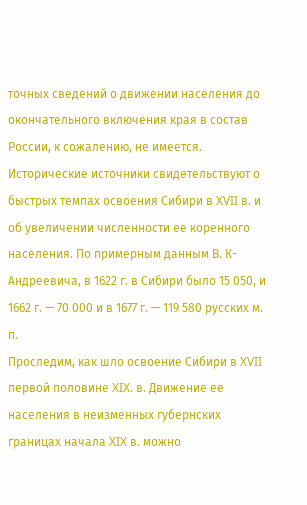точных сведений о движении населения до окончательного включения края в состав России, к сожалению, не имеется.
Исторические источники свидетельствуют о быстрых темпах освоения Сибири в XVII в. и об увеличении численности ее коренного населения. По примерным данным В. К- Андреевича, в 1622 г. в Сибири было 15 050, и 1662 г. — 70 000 и в 1677 г. — 119 580 русских м. п.
Проследим, как шло освоение Сибири в XVII первой половине XIX. в. Движение ее населения в неизменных губернских границах начала XIX в. можно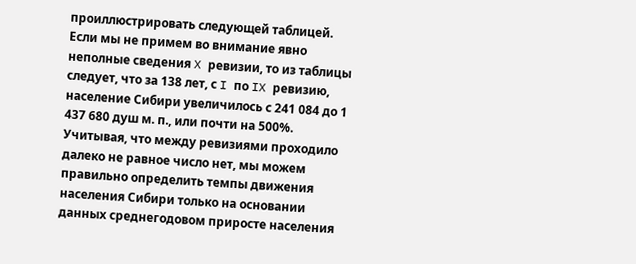проиллюстрировать следующей таблицей. Если мы не примем во внимание явно неполные сведения X ревизии, то из таблицы следует, что за 138 лет, с I по IX ревизию, население Сибири увеличилось с 241 084 до 1 437 680 душ м. п., или почти на 500%. Учитывая, что между ревизиями проходило далеко не равное число нет, мы можем правильно определить темпы движения населения Сибири только на основании данных среднегодовом приросте населения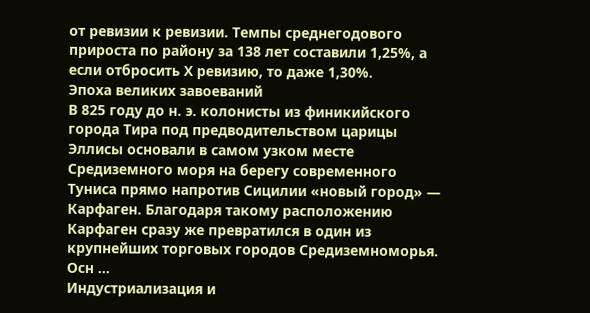от ревизии к ревизии. Темпы среднегодового прироста по району за 138 лет составили 1,25%, а если отбросить Х ревизию, то даже 1,30%.
Эпоха великих завоеваний
В 825 году до н. э. колонисты из финикийского города Тира под предводительством царицы Эллисы основали в самом узком месте Средиземного моря на берегу современного Туниса прямо напротив Сицилии «новый город» — Карфаген. Благодаря такому расположению Карфаген сразу же превратился в один из крупнейших торговых городов Средиземноморья. Осн ...
Индустриализация и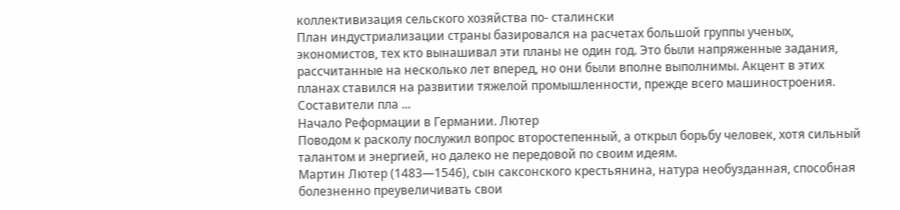коллективизация сельского хозяйства по- сталински
План индустриализации страны базировался на расчетах большой группы ученых, экономистов, тех кто вынашивал эти планы не один год. Это были напряженные задания, рассчитанные на несколько лет вперед, но они были вполне выполнимы. Акцент в этих планах ставился на развитии тяжелой промышленности, прежде всего машиностроения. Составители пла ...
Начало Реформации в Германии. Лютер
Поводом к расколу послужил вопрос второстепенный, а открыл борьбу человек, хотя сильный талантом и энергией, но далеко не передовой по своим идеям.
Мартин Лютер (1483—1546), сын саксонского крестьянина, натура необузданная, способная болезненно преувеличивать свои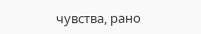чувства, рано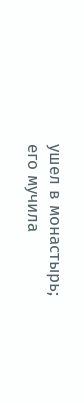ушел в монастырь; его мучила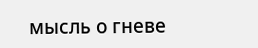мысль о гневе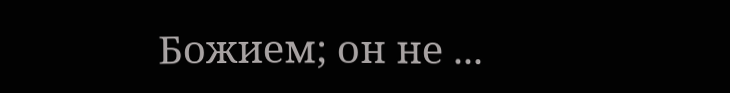Божием; он не ...